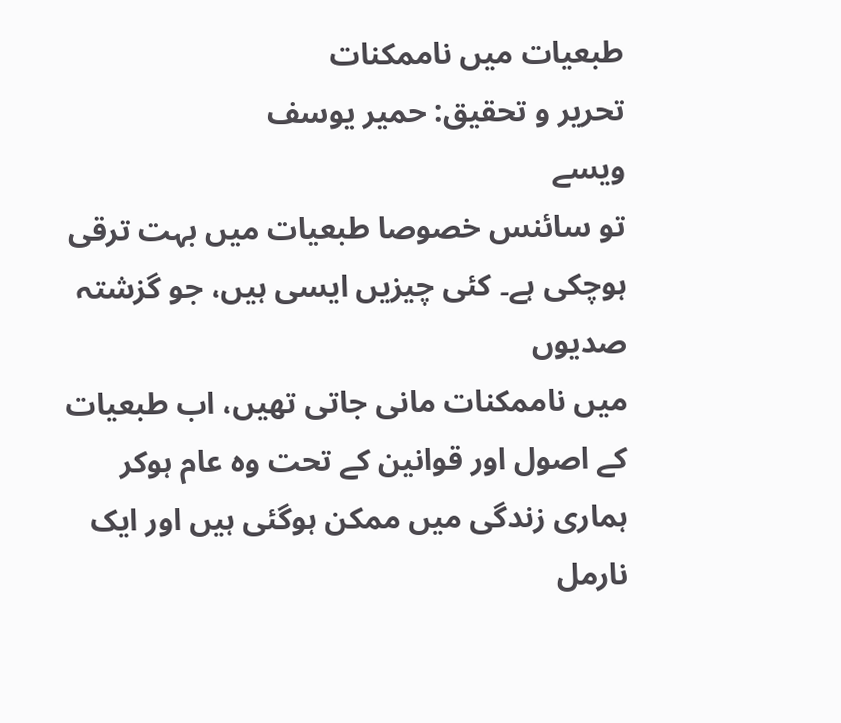طبعیات میں ناممکنات
تحریر و تحقیق: حمیر یوسف
ویسے
تو سائنس خصوصا طبعیات میں بہت ترقی ہوچکی ہے۔ کئی چیزیں ایسی ہیں، جو گزشتہ صدیوں
میں ناممکنات مانی جاتی تھیں، اب طبعیات کے اصول اور قوانین کے تحت وہ عام ہوکر
ہماری زندگی میں ممکن ہوگئی ہیں اور ایک نارمل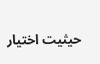حیثیت اختیار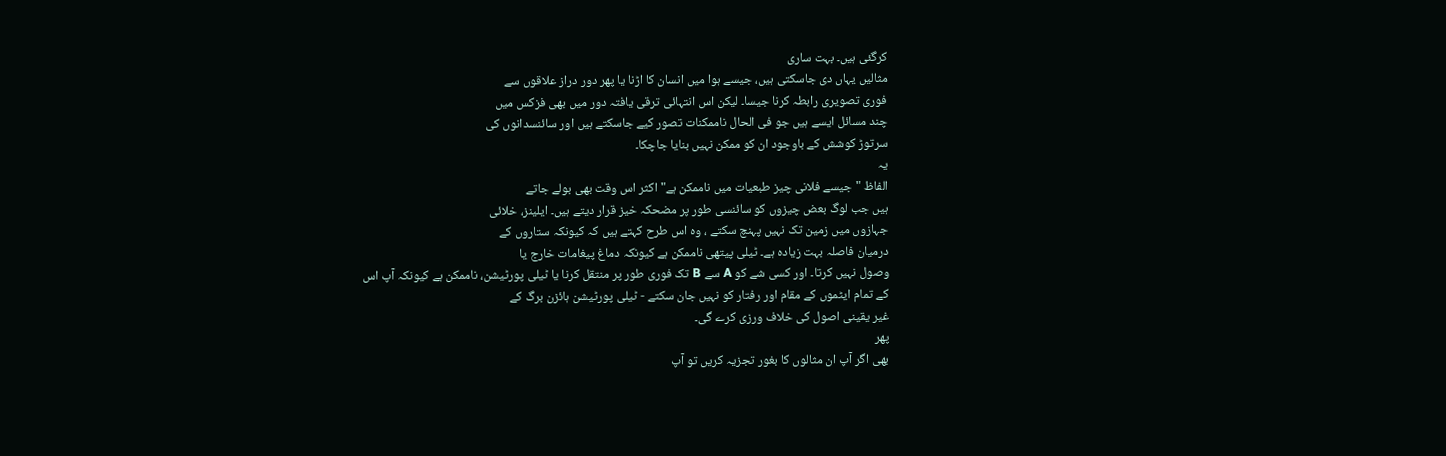کرگئی ہیں۔ بہت ساری
مثالیں یہاں دی جاسکتی ہیں، جیسے ہوا میں انسان کا اڑنا یا پھر دور دراز علاقوں سے
فوری تصویری رابطہ کرنا جیسا۔ لیکن اس انتہائی ترقی یافتہ دور میں بھی فزکس میں
چند مسائل ایسے ہیں جو فی الحال ناممکنات تصور کیے جاسکتے ہیں اور سائنسدانوں کی
سرتوڑ کوشش کے باوجود ان کو ممکن نہیں بنایا جاچکا۔
یہ
الفاظ "جیسے فلانی چیز طبعیات میں ناممکن ہے" اکثر اس وقت بھی بولے جاتے
ہیں جب لوگ بعض چیزوں کو سائنسی طور پر مضحکہ خیز قرار دیتے ہیں۔ ایلینز، خلائی
جہازوں میں زمین تک نہیں پہنچ سکتے ، وہ اس طرح کہتے ہیں کہ کیونکہ ستاروں کے
درمیان فاصلہ بہت زیادہ ہے۔ ٹیلی پیتھی ناممکن ہے کیونکہ دماغ پیغامات خارج یا
وصول نہیں کرتا۔ اور کسی شے کو A سے B تک فوری طور پر منتقل کرنا یا ٹیلی پورٹیشن، ناممکن ہے کیونکہ آپ اس
کے تمام ایٹموں کے مقام اور رفتار کو نہیں جان سکتے - ٹیلی پورٹیشن ہائزن برگ کے
غیر یقینی اصول کی خلاف ورزی کرے گی۔
پھر
بھی اگر آپ ان مثالوں کا بغور تجزیہ کریں تو آپ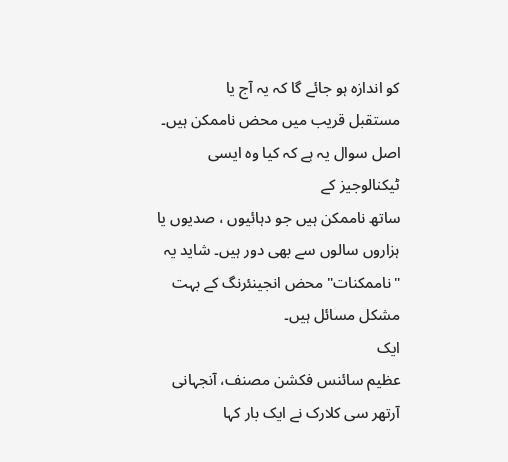کو اندازہ ہو جائے گا کہ یہ آج یا
مستقبل قریب میں محض ناممکن ہیں۔ اصل سوال یہ ہے کہ کیا وہ ایسی ٹیکنالوجیز کے
ساتھ ناممکن ہیں جو دہائیوں ، صدیوں یا ہزاروں سالوں سے بھی دور ہیں۔ شاید یہ
"ناممکنات" محض انجینئرنگ کے بہت مشکل مسائل ہیں۔
ایک
عظیم سائنس فکشن مصنف، آنجہانی آرتھر سی کلارک نے ایک بار کہا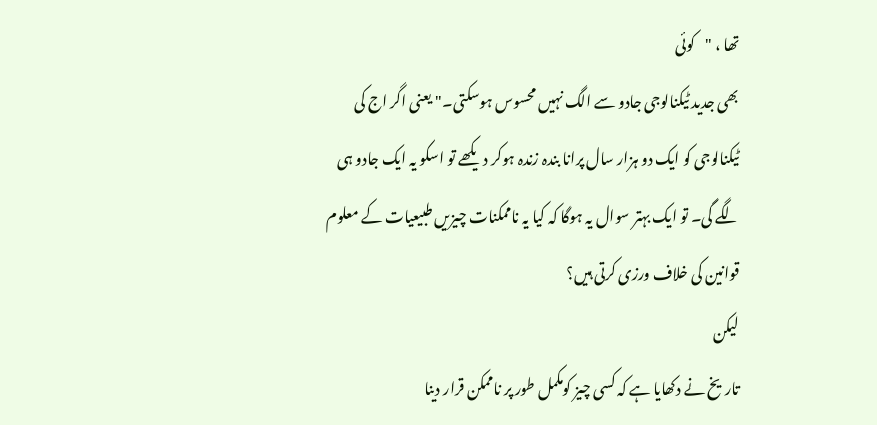تھا ، "کوئی
بھی جدید ٹیکنالوجی جادو سے الگ نہیں محسوس ہوسکتی۔" یعنی اگر اج کی
ٹیکنالوجی کو ایک دو ہزار سال پرانا بندہ زندہ ہوکر دیکھے تو اسکو یہ ایک جادو ہی
لگے گی۔ تو ایک بہتر سوال یہ ہوگا کہ کیا یہ ناممکنات چیزیں طبیعیات کے معلوم
قوانین کی خلاف ورزی کرتی ہیں؟
لیکن
تاریخ نے دکھایا ہے کہ کسی چیز کومکمل طور پر ناممکن قرار دینا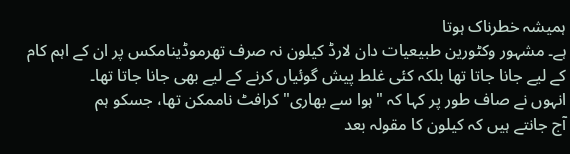ہمیشہ خطرناک ہوتا
ہے۔ مشہور وکٹورین طبیعیات دان لارڈ کیلون نہ صرف تھرموڈینامکس پر ان کے اہم کام
کے لیے جانا جاتا تھا بلکہ کئی غلط پیش گوئیاں کرنے کے لیے بھی جانا جاتا تھا۔
انہوں نے صاف طور پر کہا کہ "ہوا سے بھاری" کرافٹ ناممکن تھا، جسکو ہم
آج جانتے ہیں کہ کیلون کا مقولہ بعد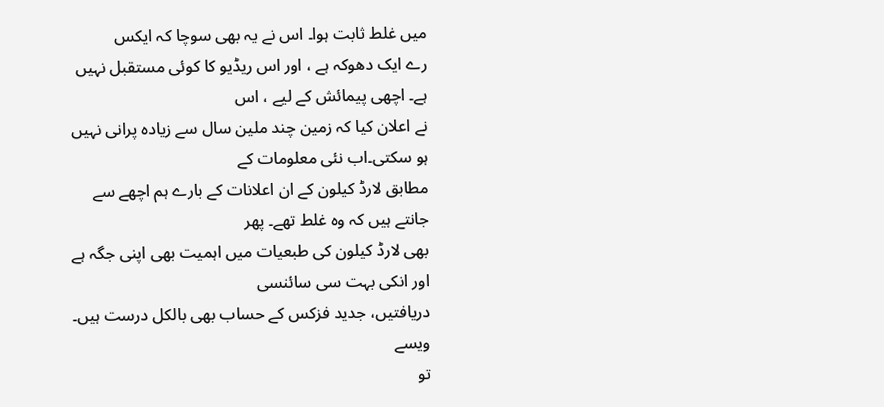میں غلط ثابت ہوا۔ اس نے یہ بھی سوچا کہ ایکس
رے ایک دھوکہ ہے ، اور اس ریڈیو کا کوئی مستقبل نہیں ہے۔ اچھی پیمائش کے لیے ، اس
نے اعلان کیا کہ زمین چند ملین سال سے زیادہ پرانی نہیں ہو سکتی۔اب نئی معلومات کے
مطابق لارڈ کیلون کے ان اعلانات کے بارے ہم اچھے سے جانتے ہیں کہ وہ غلط تھے۔ پھر
بھی لارڈ کیلون کی طبعیات میں اہمیت بھی اپنی جگہ ہے اور انکی بہت سی سائنسی
دریافتیں، جدید فزکس کے حساب بھی بالکل درست ہیں۔
ویسے
تو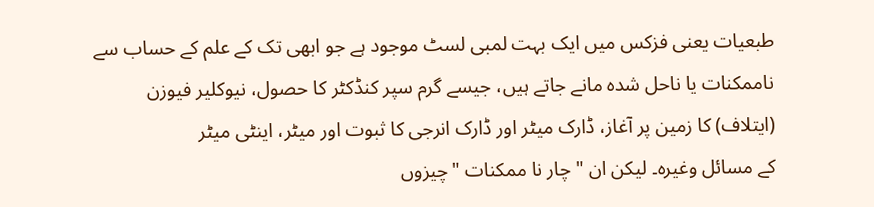طبعیات یعنی فزکس میں ایک بہت لمبی لسٹ موجود ہے جو ابھی تک کے علم کے حساب سے
ناممکنات یا ناحل شدہ مانے جاتے ہیں، جیسے گرم سپر کنڈکٹر کا حصول، نیوکلیر فیوزن
(ایتلاف) کا زمین پر آغاز، ڈارک میٹر اور ڈارک انرجی کا ثبوت اور میٹر، اینٹی میٹر
کے مسائل وغیرہ۔ لیکن ان " چار نا ممکنات "چیزوں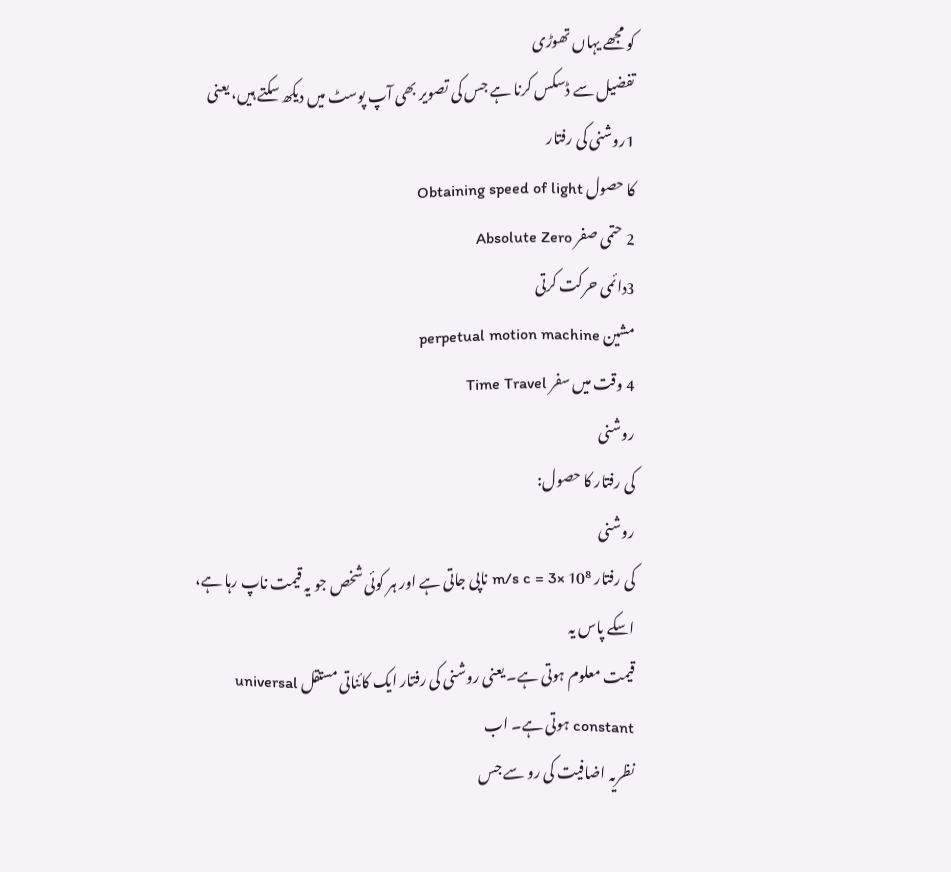کو مجھے یہاں تھوڑی
تفضیل سے ڈسکس کرنا ہے جس کی تصویر بھی آپ پوسٹ میں دیکھ سکتے ہیں، یعنی
1روشنی کی رفتار
کا حصول Obtaining speed of light
2 حتمی صفر Absolute Zero
3دائمی حرکت کرتی
مشین perpetual motion machine
4 وقت میں سفر Time Travel
روشنی
کی رفتار کا حصول:
روشنی
کی رفتار 10⁸ ×m/s c = 3 ناپی جاتی ہے اور ہر کوئی شخص جو یہ قیمت ناپ رہا ہے، اسکے پاس یہ
قیمت معلوم ہوتی ہے۔ یعنی روشنی کی رفتار ایک کائناتی مستقل universal constant ہوتی ہے۔ اب
نظریہ اضافیت کی رو سے جس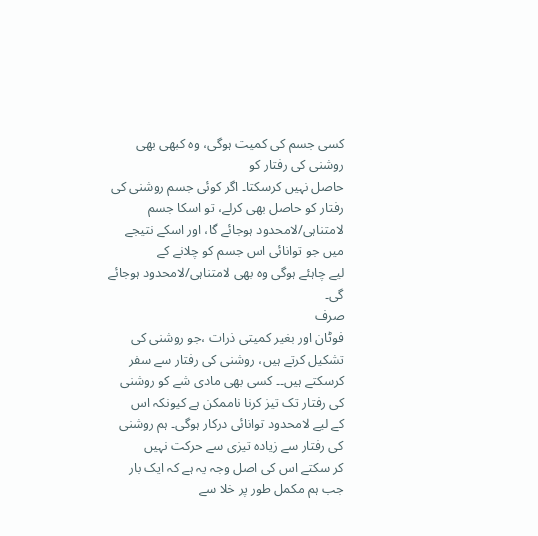کسی جسم کی کمیت ہوگی، وہ کبھی بھی روشنی کی رفتار کو
حاصل نہیں کرسکتا۔ اگر کوئی جسم روشنی کی رفتار کو حاصل بھی کرلے، تو اسکا جسم
لامتناہی/لامحدود ہوجائے گا، اور اسکے نتیجے میں جو توانائی اس جسم کو چلانے کے
لیے چاہئے ہوگی وہ بھی لامتناہی/لامحدود ہوجائے گی۔
صرف
فوٹان اور بغیر کمیتی ذرات ،جو روشنی کی تشکیل کرتے ہیں، روشنی کی رفتار سے سفر
کرسکتے ہیں۔۔ کسی بھی مادی شے کو روشنی کی رفتار تک تیز کرنا ناممکن ہے کیونکہ اس
کے لیے لامحدود توانائی درکار ہوگی۔ ہم روشنی کی رفتار سے زیادہ تیزی سے حرکت نہیں
کر سکتے اس کی اصل وجہ یہ ہے کہ ایک بار جب ہم مکمل طور پر خلا سے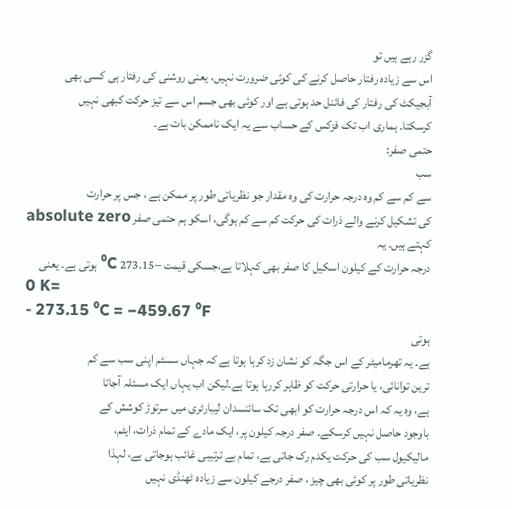گزر رہے ہیں تو
اس سے زیادہ رفتار حاصل کرنے کی کوئی ضرورت نہیں، یعنی روشنی کی رفتار ہی کسی بھی
آبجیکٹ کی رفتار کی فائنل حد ہوتی ہے اور کوئی بھی جسم اس سے تیز حرکت کبھی نہیں
کرسکتا۔ ہماری اب تک فزکس کے حساب سے یہ ایک ناممکن بات ہے۔
حتمی صفر:
سب
سے کم سے کم وہ درجہ حرارت کی وہ مقدار جو نظریاتی طور پر ممکن ہے ، جس پر حرارت
کی تشکیل کرنے والے ذرات کی حرکت کم سے کم ہوگی، اسکو ہم حتمی صفر absolute zero کہتے ہیں۔ یہ
درجہ حرارت کے کیلون اسکیل کا صفر بھی کہلاتا ہے،جسکی قیمت −273.15 ⁰C ہوتی ہے۔ یعنی
0 K=
- 273.15 ⁰C = −459.67 ⁰F
ہوتی
ہے۔ یہ تھرمامیٹر کے اس جگہ کو نشان زد کرہا ہوتا ہے کہ جہاں سسٹم اپنی سب سے کم
ترین توانائی، یا حرارتی حرکت کو ظاہر کررہا ہوتا ہے۔لیکن اب یہاں ایک مسئلہ آجاتا
ہے، وہ یہ کہ اس درجہ حرارت کو ابھی تک سائنسدان لیبارٹری میں سرتوڑ کوشش کے
باوجود حاصل نہیں کرسکے۔ صفر درجہ کیلون پر، ایک مادے کے تمام ذرات، ایٹم،
مالیکیول سب کی حرکت یکدم رک جاتی ہے، تمام بے ترتیبی غائب ہوجاتی ہے، لہذا
نظریاتی طور پر کوئی بھی چیز ، صفر درجے کیلون سے زیادہ ٹھنڈی نہیں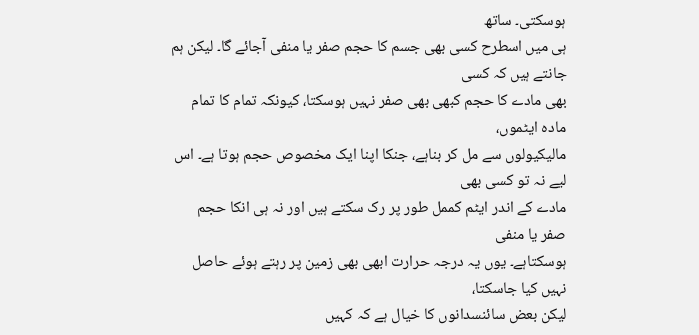ہوسکتی۔ ساتھ
ہی میں اسطرح کسی بھی جسم کا حجم صفر یا منفی آجائے گا۔ لیکن ہم جانتے ہیں کہ کسی
بھی مادے کا حجم کبھی بھی صفر نہیں ہوسکتا، کیونکہ تمام کا تمام مادہ ایٹموں،
مالیکیولوں سے مل کر بناہے، جنکا اپنا ایک مخصوص حجم ہوتا ہے۔ اس لیے نہ تو کسی بھی
مادے کے اندر ایٹم کممل طور پر رک سکتے ہیں اور نہ ہی انکا حجم صفر یا منفی
ہوسکتاہے۔ یوں یہ درجہ حرارت ابھی بھی زمین پر رہتے ہوئے حاصل نہیں کیا جاسکتا،
لیکن بعض سائنسدانوں کا خیال ہے کہ کہیں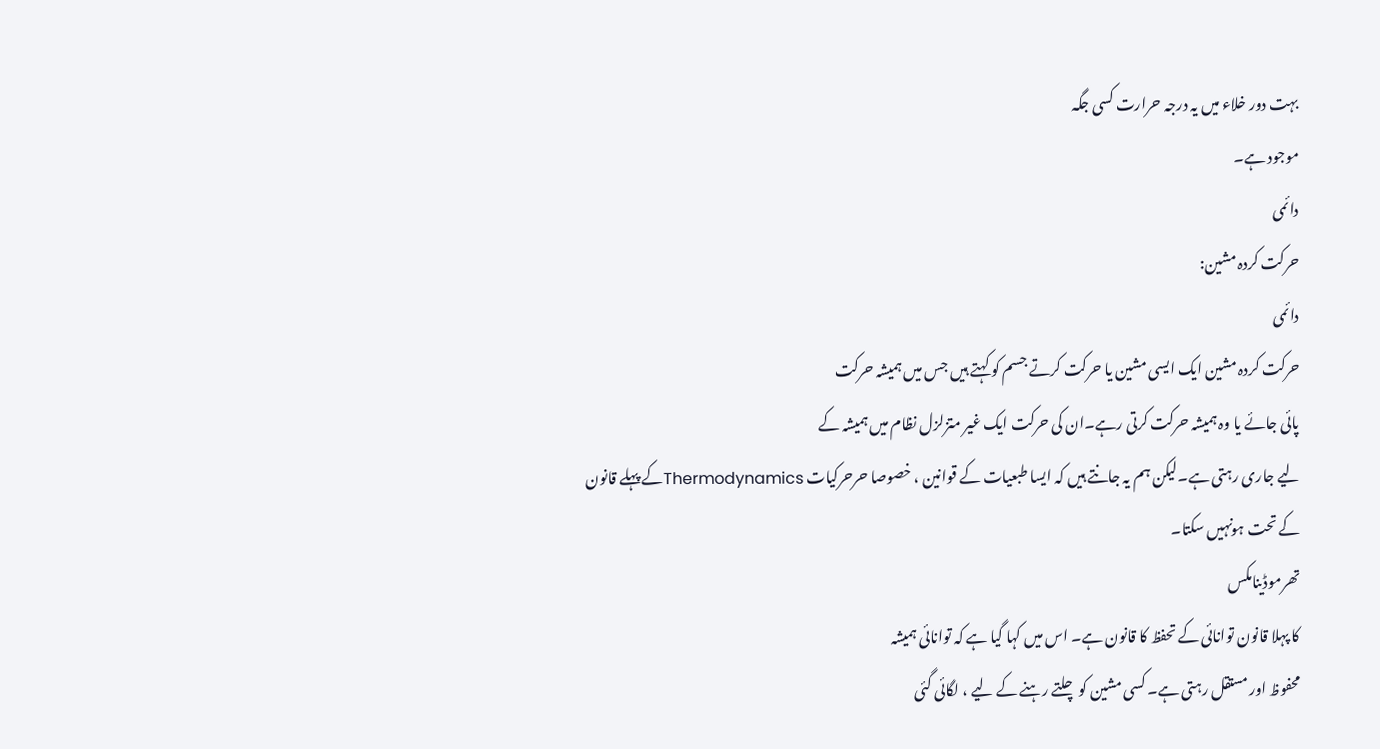بہت دور خلاء میں یہ درجہ حرارت کسی جگہ
موجود ہے۔
دائمی
حرکت کردہ مشین:
دائمی
حرکت کردہ مشین ایک ایسی مشین یا حرکت کرتے جسم کو کہتے ہیں جس میں ہمیشہ حرکت
پائی جائے یا وہ ہمیشہ حرکت کرتی رہے۔ان کی حرکت ایک غیر متزلزل نظام میں ہمیشہ کے
لیے جاری رہتی ہے۔لیکن ہم یہ جانتے ہیں کہ ایسا طبعیات کے قوانین ، خصوصا حرحرکیات Thermodynamicsکے پہلے قانون
کے تحت ہونہیں سکتا۔
تھرموڈینامکس
کا پہلا قانون توانائی کے تحفظ کا قانون ہے۔ اس میں کہا گیا ہے کہ توانائی ہمیشہ
محفوظ اور مستقل رہتی ہے۔ کسی مشین کو چلتے رہنے کے لیے ، لگائی گئی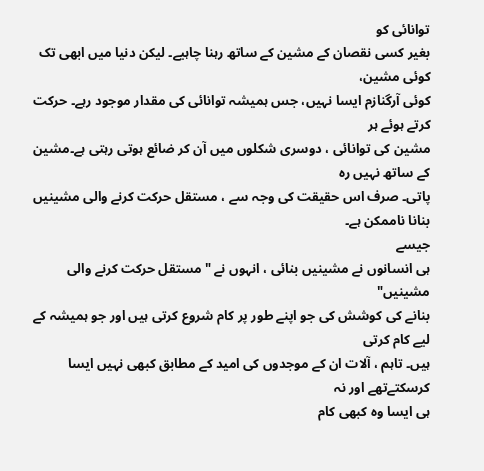توانائی کو
بغیر کسی نقصان کے مشین کے ساتھ رہنا چاہیے۔ لیکن دنیا میں ابھی تک کوئی مشین،
کوئی آرگنازم ایسا نہیں، جس ہمیشہ توانائی کی مقدار موجود رہے۔ حرکت کرتے ہوئے ہر
مشین کی توانائی ، دوسری شکلوں میں آن کر ضائع ہوتی رہتی ہے۔مشین کے ساتھ نہیں رہ
پاتی۔ صرف اس حقیقت کی وجہ سے ، مستقل حرکت کرنے والی مشینیں بنانا ناممکن ہے۔
جیسے
ہی انسانوں نے مشینیں بنائی ، انہوں نے "مستقل حرکت کرنے والی مشینیں"
بنانے کی کوشش کی جو اپنے طور پر کام شروع کرتی ہیں اور جو ہمیشہ کے لیے کام کرتی
ہیں۔ تاہم ، آلات ان کے موجدوں کی امید کے مطابق کبھی نہیں ایسا کرسکتےتھے اور نہ
ہی ایسا وہ کبھی کام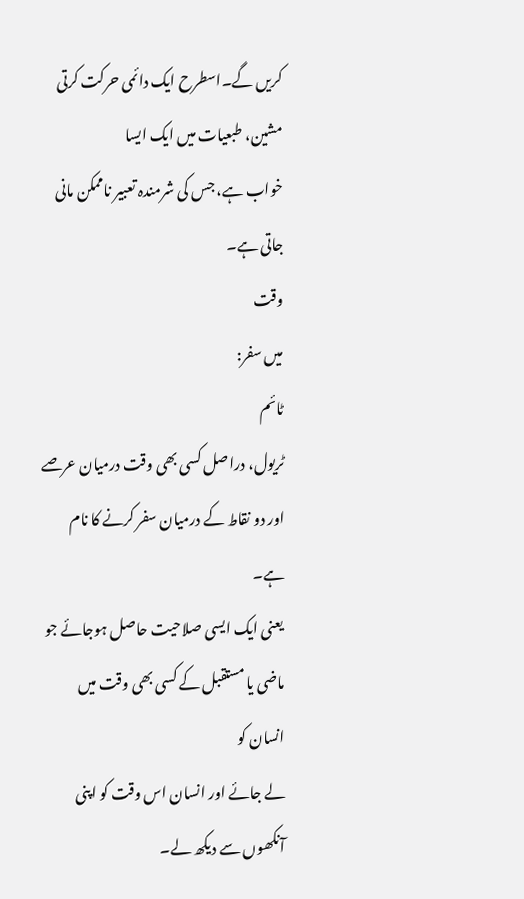کریں گے۔اسطرح ایک دائمی حرکت کرتی مشین، طبعیات میں ایک ایسا
خواب ہے، جس کی شرمندہ تعبیر ناممکن مانی جاتی ہے۔
وقت
میں سفر:
ٹائم
ٹریول، دراصل کسی بھی وقت درمیان عرصے اور دو نقاط کے درمیان سفر کرنے کا نام ہے۔
یعنی ایک ایسی صلاحیت حاصل ہوجائے جو ماضی یا مستقبل کے کسی بھی وقت میں انسان کو
لے جائے اور انسان اس وقت کو اپنی آنکھوں سے دیکھ لے۔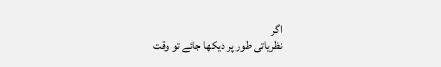اگر
نظریاتی طور پر دیکھا جائے تو وقت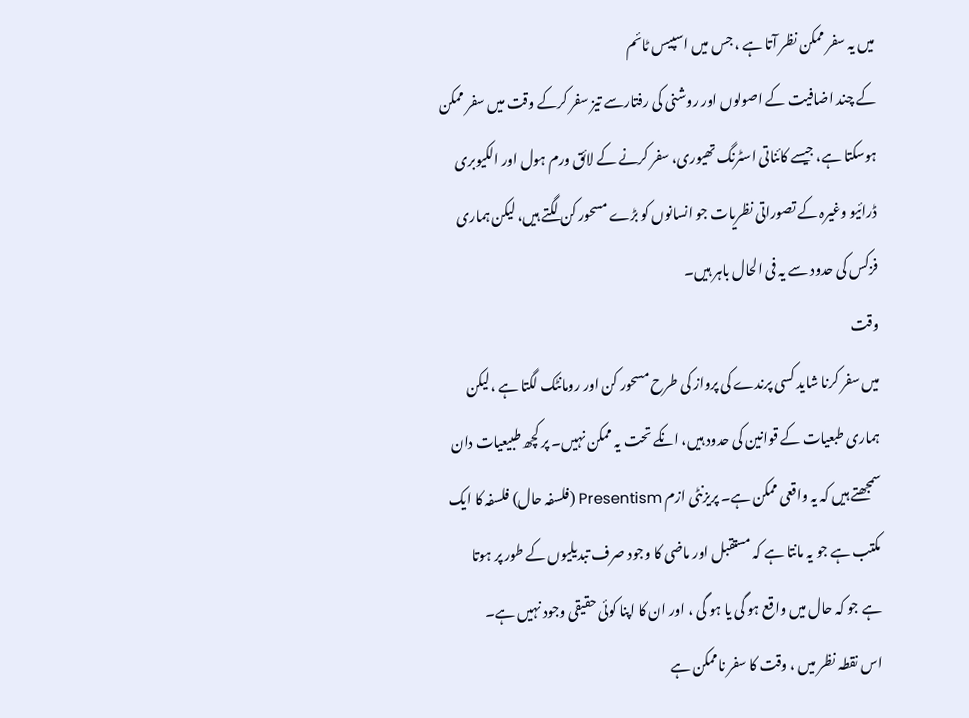میں یہ سفر ممکن نظر آتا ہے ، جس میں اسپیس ٹائم
کے چند اضافیت کے اصولوں اور روشنی کی رفتارسے تیز سفر کرکے وقت میں سفر ممکن
ہوسکتا ہے، جیسے کائناتی اسٹرنگ تھیوری، سفر کرنے کے لائق ورم ہول اور الکیوبری
ڈرائیو وغیرہ کے تصوراتی نظریات جو انسانوں کو بڑے مسحور کن لگتے ہیں، لیکن ہماری
فزکس کی حدود سے یہ فی الحال باہر ہیں۔
وقت
میں سفر کرنا شاید کسی پرندے کی پرواز کی طرح مسحور کن اور رومانٹک لگتا ہے ،لیکن
ہماری طبعیات کے قوانین کی حدود ہیں، انکے تحت یہ ممکن نہیں۔ پر کچھ طبیعیات دان
سمجھتے ہیں کہ یہ واقعی ممکن ہے۔ پریزنٹی ازم Presentism (فلسفہ حال) فلسفہ کا ایک
مکتب ہے جو یہ مانتا ہے کہ مستقبل اور ماضی کا وجود صرف تبدیلیوں کے طور پر ہوتا
ہے جو کہ حال میں واقع ہو گی یا ہو گی ، اور ان کا اپنا کوئی حقیقی وجود نہیں ہے۔
اس نقطہ نظر میں ، وقت کا سفر ناممکن ہے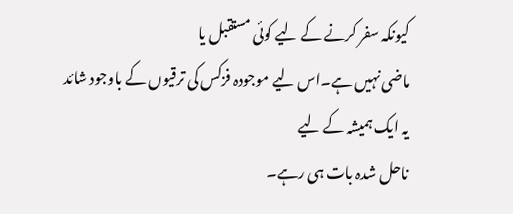کیونکہ سفر کرنے کے لیے کوئی مستقبل یا
ماضی نہیں ہے۔اس لیے موجودہ فزکس کی ترقیوں کے باوجود شائد یہ ایک ہمیشہ کے لیے
ناحل شدہ بات ہی رہے۔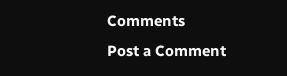Comments
Post a Comment